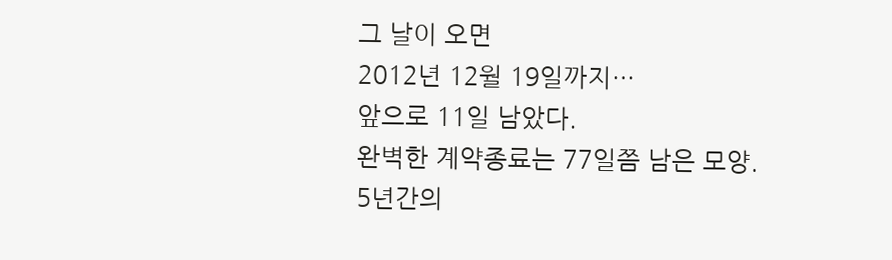그 날이 오면
2012년 12월 19일까지…
앞으로 11일 남았다.
완벽한 계약종료는 77일쯤 남은 모양.
5년간의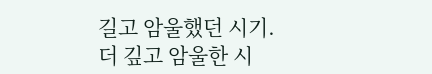길고 암울했던 시기.
더 깊고 암울한 시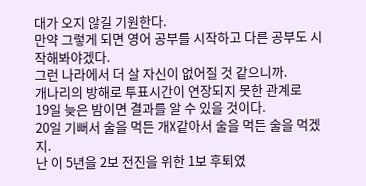대가 오지 않길 기원한다.
만약 그렇게 되면 영어 공부를 시작하고 다른 공부도 시작해봐야겠다.
그런 나라에서 더 살 자신이 없어질 것 같으니까.
개나리의 방해로 투표시간이 연장되지 못한 관계로
19일 늦은 밤이면 결과를 알 수 있을 것이다.
20일 기뻐서 술을 먹든 개X같아서 술을 먹든 술을 먹겠지.
난 이 5년을 2보 전진을 위한 1보 후퇴였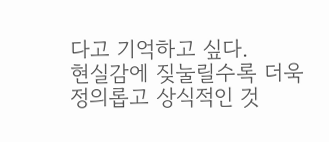다고 기억하고 싶다.
현실감에 짖눌릴수록 더욱 정의롭고 상식적인 것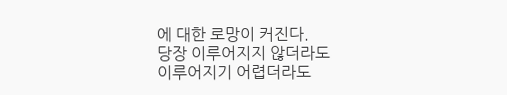에 대한 로망이 커진다.
당장 이루어지지 않더라도
이루어지기 어렵더라도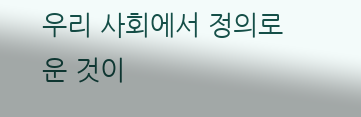우리 사회에서 정의로운 것이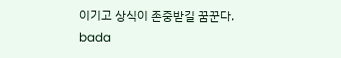이기고 상식이 존중받길 꿈꾼다.
bada